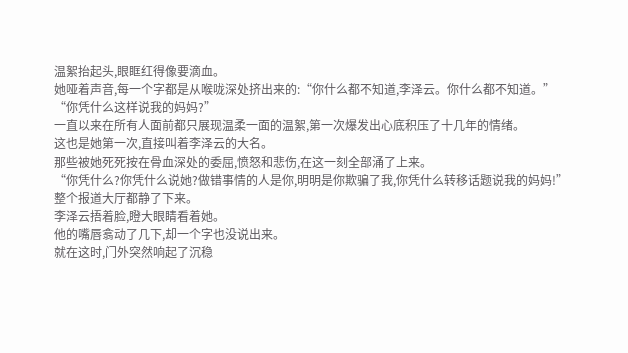温絮抬起头,眼眶红得像要滴血。
她哑着声音,每一个字都是从喉咙深处挤出来的:“你什么都不知道,李泽云。你什么都不知道。”
“你凭什么这样说我的妈妈?”
一直以来在所有人面前都只展现温柔一面的温絮,第一次爆发出心底积压了十几年的情绪。
这也是她第一次,直接叫着李泽云的大名。
那些被她死死按在骨血深处的委屈,愤怒和悲伤,在这一刻全部涌了上来。
“你凭什么?你凭什么说她?做错事情的人是你,明明是你欺骗了我,你凭什么转移话题说我的妈妈!”
整个报道大厅都静了下来。
李泽云捂着脸,瞪大眼睛看着她。
他的嘴唇翕动了几下,却一个字也没说出来。
就在这时,门外突然响起了沉稳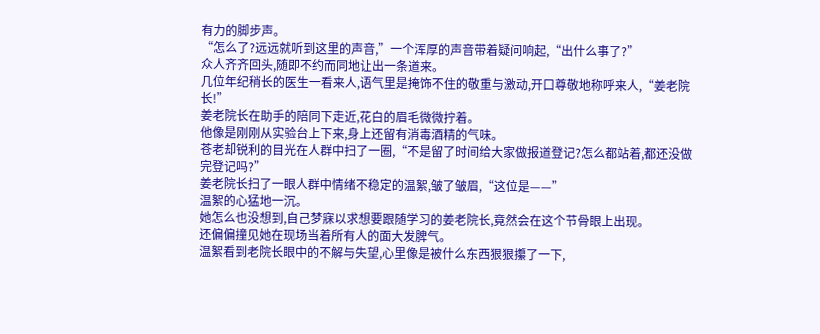有力的脚步声。
“怎么了?远远就听到这里的声音,”一个浑厚的声音带着疑问响起,“出什么事了?”
众人齐齐回头,随即不约而同地让出一条道来。
几位年纪稍长的医生一看来人,语气里是掩饰不住的敬重与激动,开口尊敬地称呼来人,“姜老院长!”
姜老院长在助手的陪同下走近,花白的眉毛微微拧着。
他像是刚刚从实验台上下来,身上还留有消毒酒精的气味。
苍老却锐利的目光在人群中扫了一圈,“不是留了时间给大家做报道登记?怎么都站着,都还没做完登记吗?”
姜老院长扫了一眼人群中情绪不稳定的温絮,皱了皱眉,“这位是——”
温絮的心猛地一沉。
她怎么也没想到,自己梦寐以求想要跟随学习的姜老院长,竟然会在这个节骨眼上出现。
还偏偏撞见她在现场当着所有人的面大发脾气。
温絮看到老院长眼中的不解与失望,心里像是被什么东西狠狠攥了一下,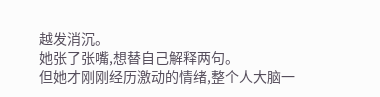越发消沉。
她张了张嘴,想替自己解释两句。
但她才刚刚经历激动的情绪,整个人大脑一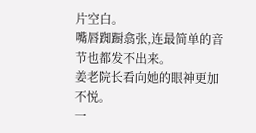片空白。
嘴唇踟蹰翕张,连最简单的音节也都发不出来。
姜老院长看向她的眼神更加不悦。
一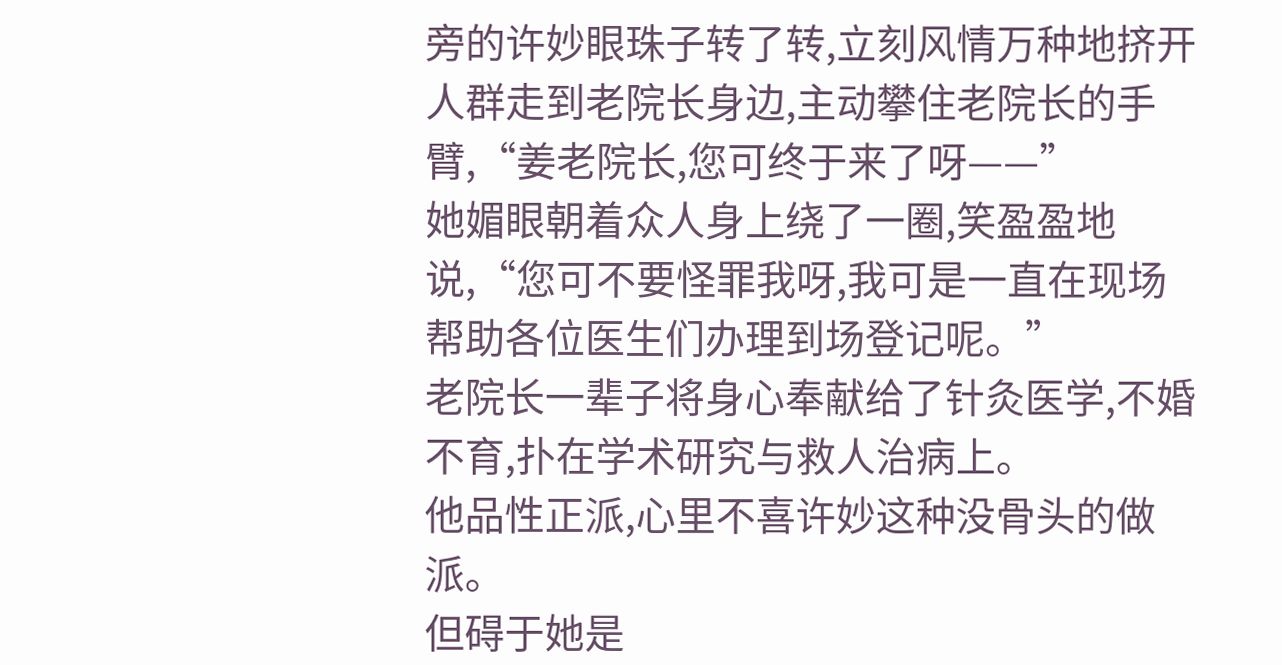旁的许妙眼珠子转了转,立刻风情万种地挤开人群走到老院长身边,主动攀住老院长的手臂,“姜老院长,您可终于来了呀——”
她媚眼朝着众人身上绕了一圈,笑盈盈地说,“您可不要怪罪我呀,我可是一直在现场帮助各位医生们办理到场登记呢。”
老院长一辈子将身心奉献给了针灸医学,不婚不育,扑在学术研究与救人治病上。
他品性正派,心里不喜许妙这种没骨头的做派。
但碍于她是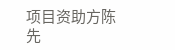项目资助方陈先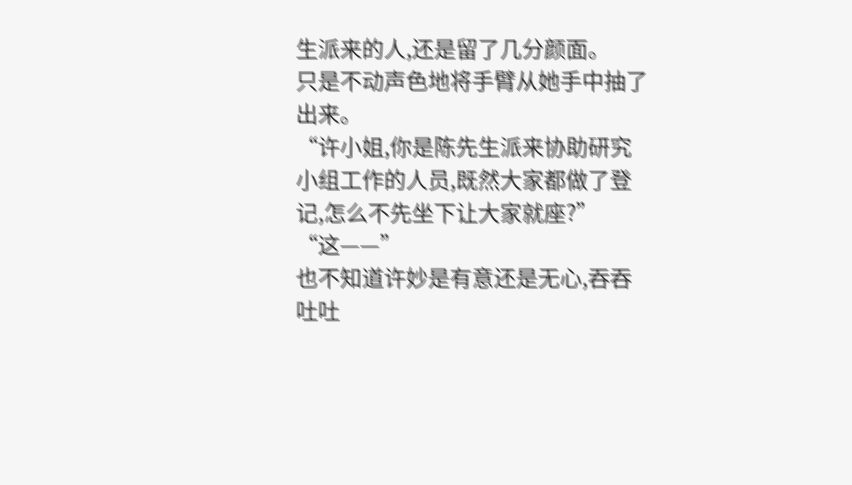生派来的人,还是留了几分颜面。
只是不动声色地将手臂从她手中抽了出来。
“许小姐,你是陈先生派来协助研究小组工作的人员,既然大家都做了登记,怎么不先坐下让大家就座?”
“这——”
也不知道许妙是有意还是无心,吞吞吐吐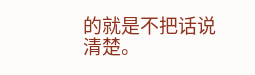的就是不把话说清楚。